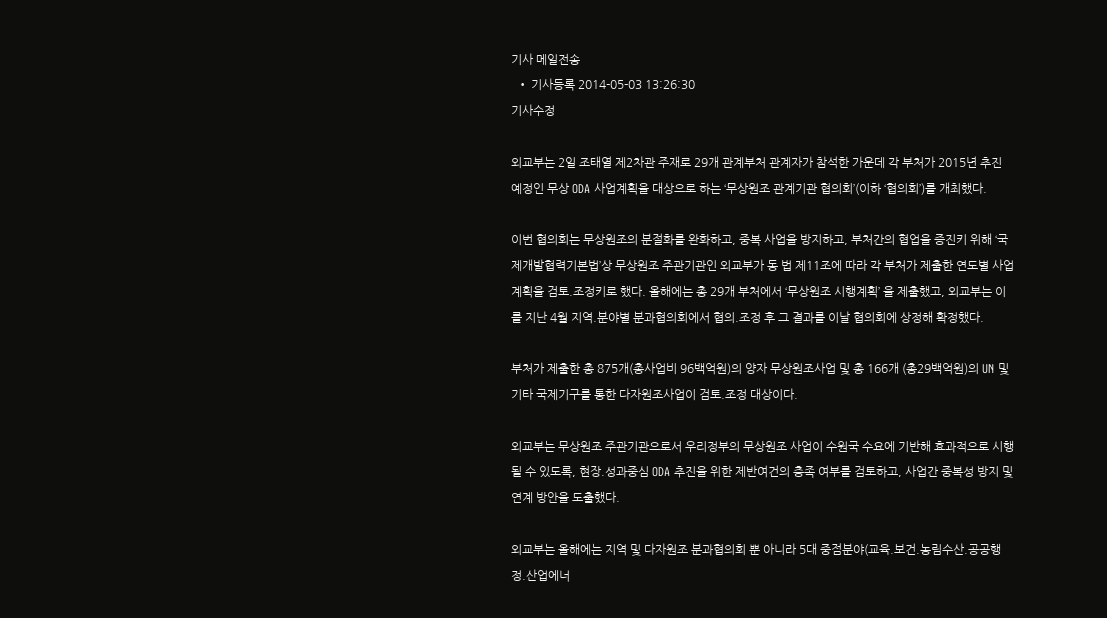기사 메일전송
  • 기사등록 2014-05-03 13:26:30
기사수정

외교부는 2일 조태열 제2차관 주재로 29개 관계부처 관계자가 참석한 가운데 각 부처가 2015년 추진 예정인 무상 ODA 사업계획을 대상으로 하는 ‘무상원조 관계기관 협의회’(이하 ‘협의회’)를 개최했다.

이번 협의회는 무상원조의 분절화를 완화하고, 중복 사업을 방지하고, 부처간의 협업을 증진키 위해 ‘국제개발협력기본법’상 무상원조 주관기관인 외교부가 동 법 제11조에 따라 각 부처가 제출한 연도별 사업계획을 검토.조정키로 했다. 올해에는 총 29개 부처에서 ‘무상원조 시행계획’ 을 제출했고, 외교부는 이를 지난 4월 지역.분야별 분과협의회에서 협의.조정 후 그 결과를 이날 협의회에 상정해 확정했다.

부처가 제출한 총 875개(총사업비 96백억원)의 양자 무상원조사업 및 총 166개 (총29백억원)의 UN 및 기타 국제기구를 통한 다자원조사업이 검토.조정 대상이다.

외교부는 무상원조 주관기관으로서 우리정부의 무상원조 사업이 수원국 수요에 기반해 효과적으로 시행될 수 있도록, 현장.성과중심 ODA 추진을 위한 제반여건의 충족 여부를 검토하고, 사업간 중복성 방지 및 연계 방안을 도출했다.

외교부는 올해에는 지역 및 다자원조 분과협의회 뿐 아니라 5대 중점분야(교육.보건.농림수산.공공행정.산업에너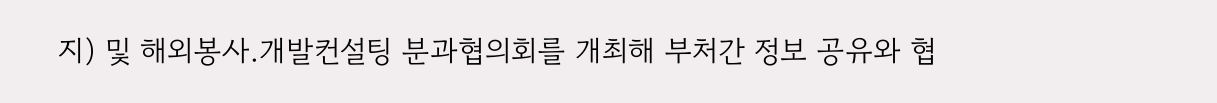지) 및 해외봉사.개발컨설팅 분과협의회를 개최해 부처간 정보 공유와 협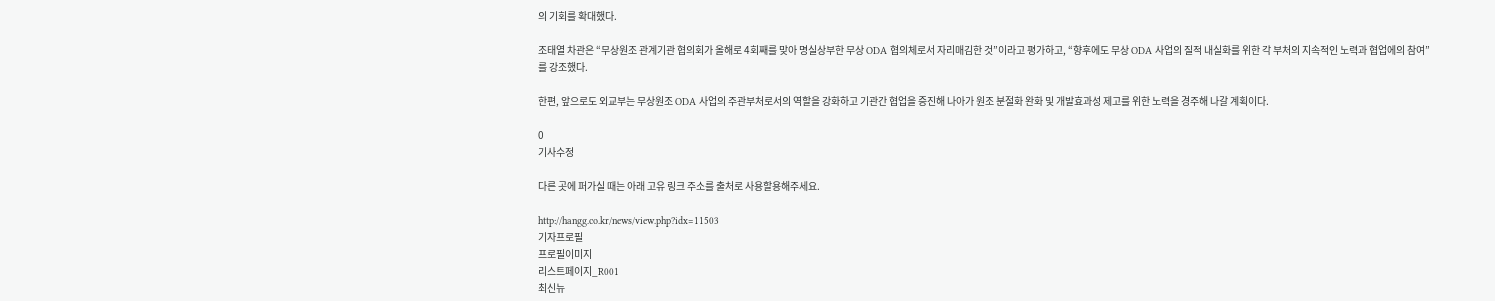의 기회를 확대했다.

조태열 차관은 “무상원조 관계기관 협의회가 올해로 4회째를 맞아 명실상부한 무상 ODA 협의체로서 자리매김한 것”이라고 평가하고, “향후에도 무상 ODA 사업의 질적 내실화를 위한 각 부처의 지속적인 노력과 협업에의 참여”를 강조했다.

한편, 앞으로도 외교부는 무상원조 ODA 사업의 주관부처로서의 역할을 강화하고 기관간 협업을 증진해 나아가 원조 분절화 완화 및 개발효과성 제고를 위한 노력을 경주해 나갈 계획이다.

0
기사수정

다른 곳에 퍼가실 때는 아래 고유 링크 주소를 출처로 사용할용해주세요.

http://hangg.co.kr/news/view.php?idx=11503
기자프로필
프로필이미지
리스트페이지_R001
최신뉴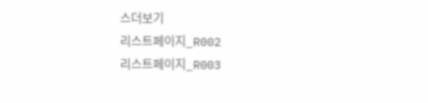스더보기
리스트페이지_R002
리스트페이지_R003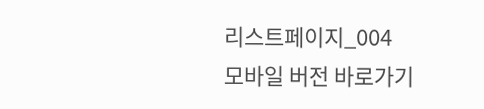리스트페이지_004
모바일 버전 바로가기